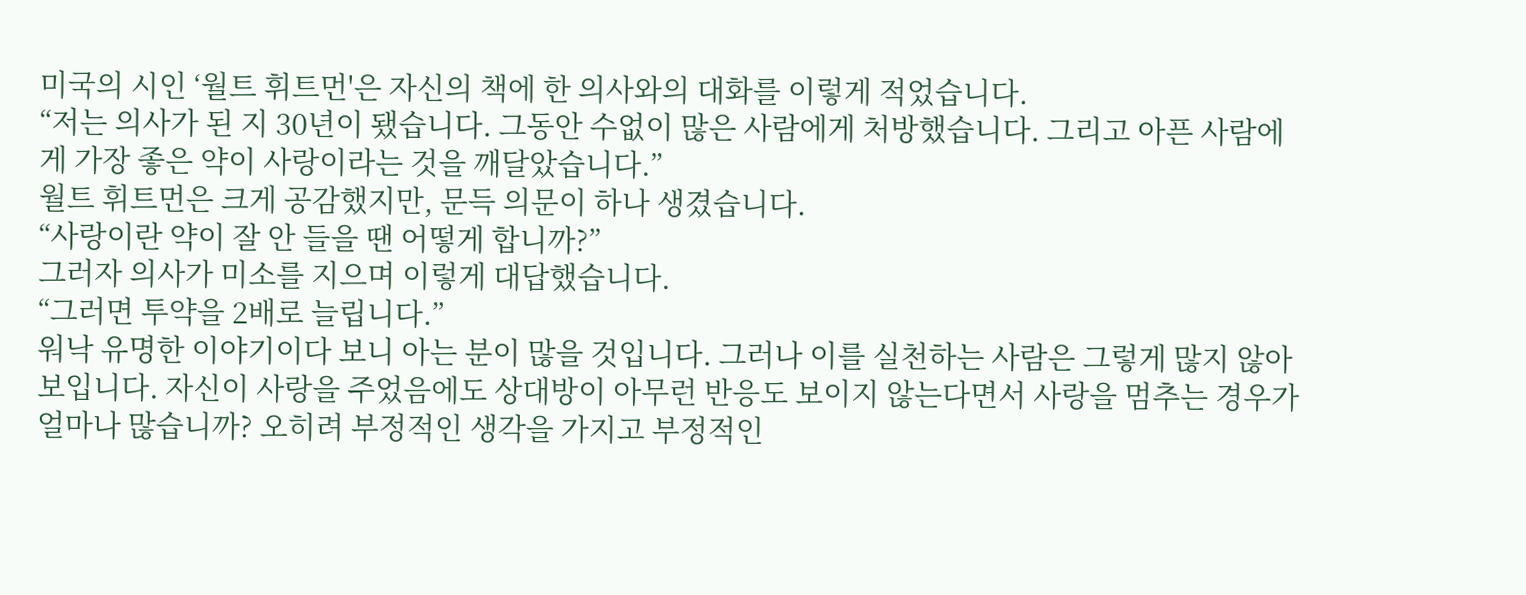미국의 시인 ‘월트 휘트먼'은 자신의 책에 한 의사와의 대화를 이렇게 적었습니다.
“저는 의사가 된 지 30년이 됐습니다. 그동안 수없이 많은 사람에게 처방했습니다. 그리고 아픈 사람에게 가장 좋은 약이 사랑이라는 것을 깨달았습니다.”
월트 휘트먼은 크게 공감했지만, 문득 의문이 하나 생겼습니다.
“사랑이란 약이 잘 안 들을 땐 어떻게 합니까?”
그러자 의사가 미소를 지으며 이렇게 대답했습니다.
“그러면 투약을 2배로 늘립니다.”
워낙 유명한 이야기이다 보니 아는 분이 많을 것입니다. 그러나 이를 실천하는 사람은 그렇게 많지 않아 보입니다. 자신이 사랑을 주었음에도 상대방이 아무런 반응도 보이지 않는다면서 사랑을 멈추는 경우가 얼마나 많습니까? 오히려 부정적인 생각을 가지고 부정적인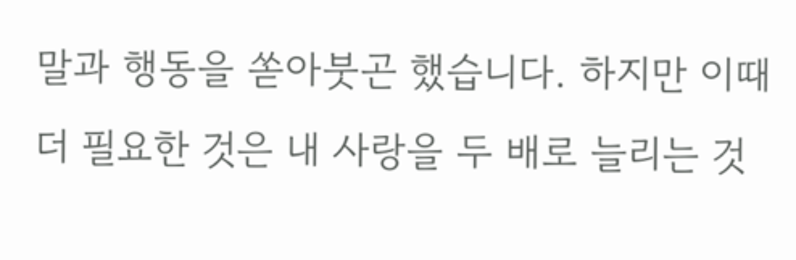말과 행동을 쏟아붓곤 했습니다. 하지만 이때 더 필요한 것은 내 사랑을 두 배로 늘리는 것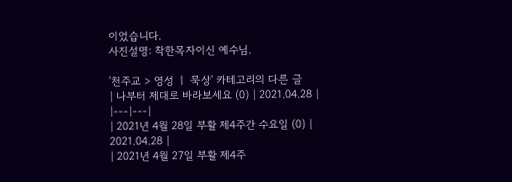이었습니다.
사진설명: 착한목자이신 예수님.

'천주교 > 영성 ㅣ 묵상' 카테고리의 다른 글
| 나부터 제대로 바라보세요 (0) | 2021.04.28 |
|---|---|
| 2021년 4월 28일 부활 제4주간 수요일 (0) | 2021.04.28 |
| 2021년 4월 27일 부활 제4주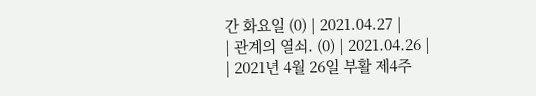간 화요일 (0) | 2021.04.27 |
| 관계의 열쇠. (0) | 2021.04.26 |
| 2021년 4월 26일 부활 제4주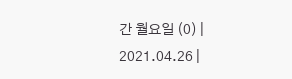간 월요일 (0) | 2021.04.26 |